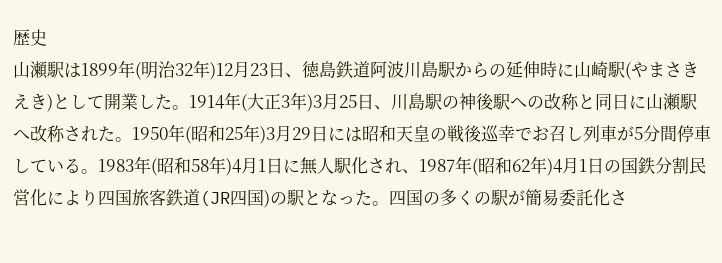歴史
山瀬駅は1899年(明治32年)12月23日、徳島鉄道阿波川島駅からの延伸時に山崎駅(やまさきえき)として開業した。1914年(大正3年)3月25日、川島駅の神後駅への改称と同日に山瀬駅へ改称された。1950年(昭和25年)3月29日には昭和天皇の戦後巡幸でお召し列車が5分間停車している。1983年(昭和58年)4月1日に無人駅化され、1987年(昭和62年)4月1日の国鉄分割民営化により四国旅客鉄道(JR四国)の駅となった。四国の多くの駅が簡易委託化さ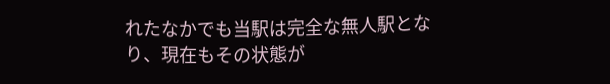れたなかでも当駅は完全な無人駅となり、現在もその状態が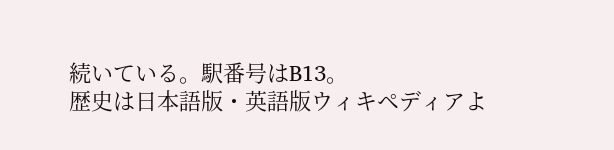続いている。駅番号はB13。
歴史は日本語版・英語版ウィキペディアよ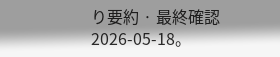り要約 · 最終確認 2026-05-18。